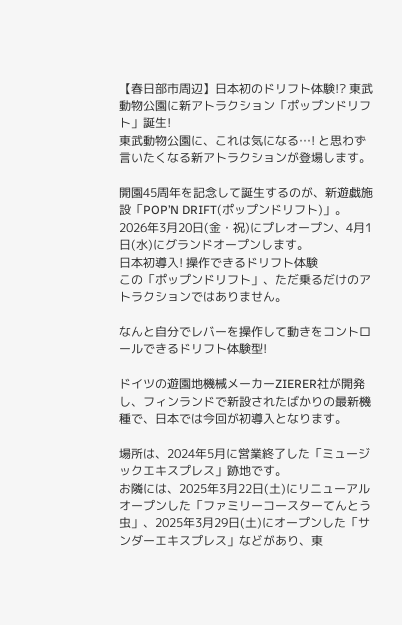【春日部市周辺】日本初のドリフト体験!? 東武動物公園に新アトラクション「ポップンドリフト」誕生!
東武動物公園に、これは気になる…! と思わず言いたくなる新アトラクションが登場します。

開園45周年を記念して誕生するのが、新遊戯施設「POP’N DRIFT(ポップンドリフト)」。
2026年3月20日(金・祝)にプレオープン、4月1日(水)にグランドオープンします。
日本初導入! 操作できるドリフト体験
この「ポップンドリフト」、ただ乗るだけのアトラクションではありません。

なんと自分でレバーを操作して動きをコントロールできるドリフト体験型!

ドイツの遊園地機械メーカーZIERER社が開発し、フィンランドで新設されたばかりの最新機種で、日本では今回が初導入となります。

場所は、2024年5月に営業終了した「ミュージックエキスプレス」跡地です。
お隣には、2025年3月22日(土)にリニューアルオープンした「ファミリーコースターてんとう虫」、2025年3月29日(土)にオープンした「サンダーエキスプレス」などがあり、東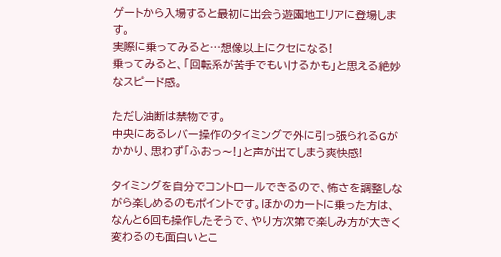ゲートから入場すると最初に出会う遊園地エリアに登場します。
実際に乗ってみると…想像以上にクセになる!
乗ってみると、「回転系が苦手でもいけるかも」と思える絶妙なスピード感。

ただし油断は禁物です。
中央にあるレバー操作のタイミングで外に引っ張られるGがかかり、思わず「ふおっ〜!」と声が出てしまう爽快感!

タイミングを自分でコントロールできるので、怖さを調整しながら楽しめるのもポイントです。ほかのカートに乗った方は、なんと6回も操作したそうで、やり方次第で楽しみ方が大きく変わるのも面白いとこ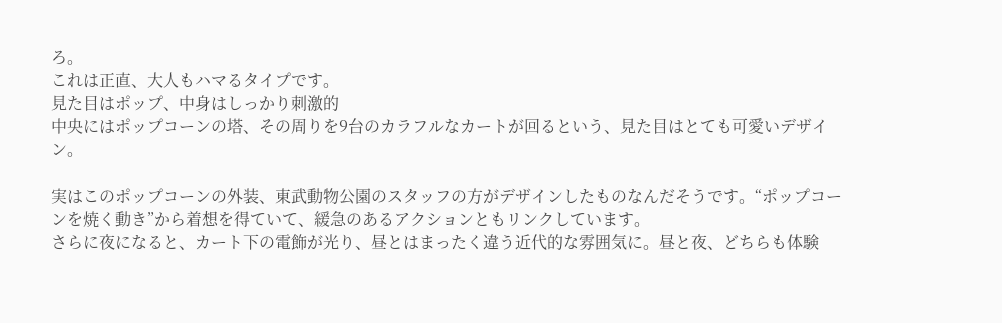ろ。
これは正直、大人もハマるタイプです。
見た目はポップ、中身はしっかり刺激的
中央にはポップコーンの塔、その周りを9台のカラフルなカートが回るという、見た目はとても可愛いデザイン。

実はこのポップコーンの外装、東武動物公園のスタッフの方がデザインしたものなんだそうです。“ポップコーンを焼く動き”から着想を得ていて、緩急のあるアクションともリンクしています。
さらに夜になると、カート下の電飾が光り、昼とはまったく違う近代的な雰囲気に。昼と夜、どちらも体験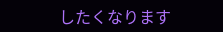したくなります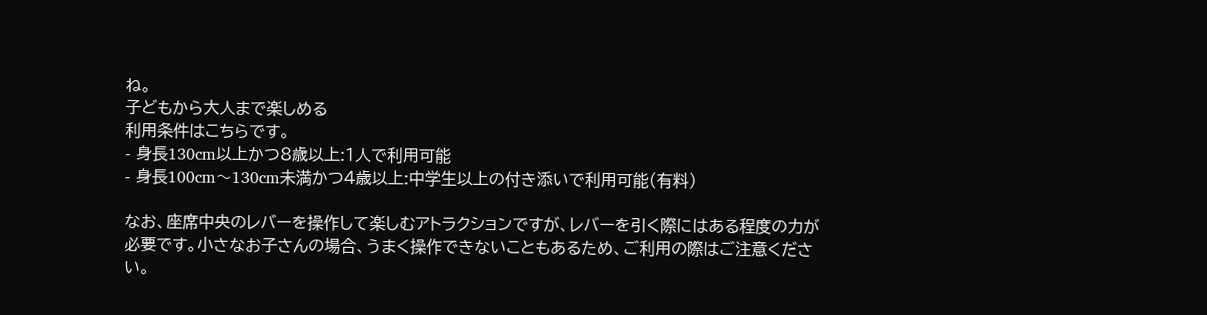ね。
子どもから大人まで楽しめる
利用条件はこちらです。
- 身長130cm以上かつ8歳以上:1人で利用可能
- 身長100cm〜130cm未満かつ4歳以上:中学生以上の付き添いで利用可能(有料)

なお、座席中央のレバーを操作して楽しむアトラクションですが、レバーを引く際にはある程度の力が必要です。小さなお子さんの場合、うまく操作できないこともあるため、ご利用の際はご注意ください。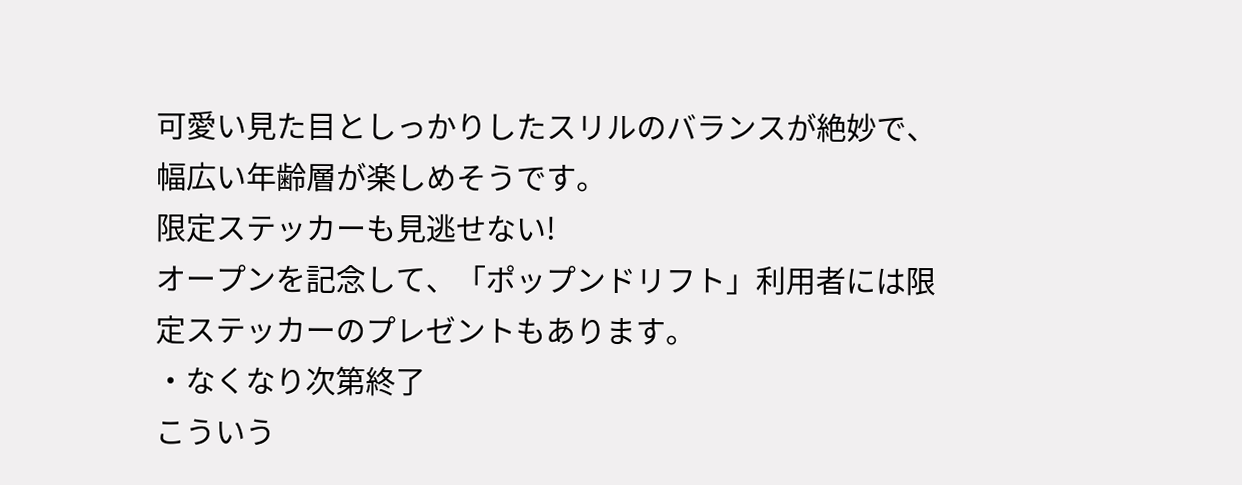可愛い見た目としっかりしたスリルのバランスが絶妙で、幅広い年齢層が楽しめそうです。
限定ステッカーも見逃せない!
オープンを記念して、「ポップンドリフト」利用者には限定ステッカーのプレゼントもあります。
・なくなり次第終了
こういう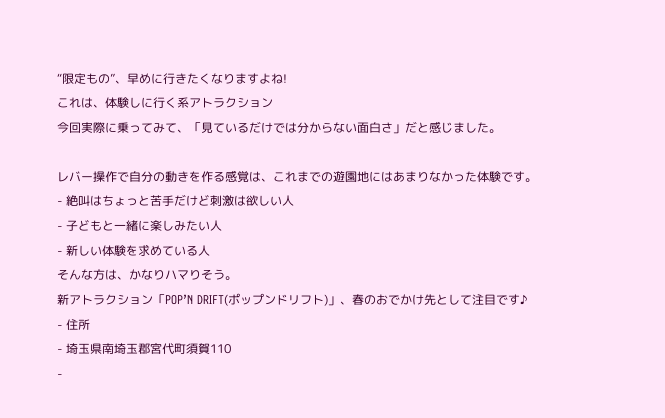“限定もの”、早めに行きたくなりますよね!
これは、体験しに行く系アトラクション
今回実際に乗ってみて、「見ているだけでは分からない面白さ」だと感じました。

レバー操作で自分の動きを作る感覚は、これまでの遊園地にはあまりなかった体験です。
- 絶叫はちょっと苦手だけど刺激は欲しい人
- 子どもと一緒に楽しみたい人
- 新しい体験を求めている人
そんな方は、かなりハマりそう。
新アトラクション「POP’N DRIFT(ポップンドリフト)」、春のおでかけ先として注目です♪
- 住所
- 埼玉県南埼玉郡宮代町須賀110
-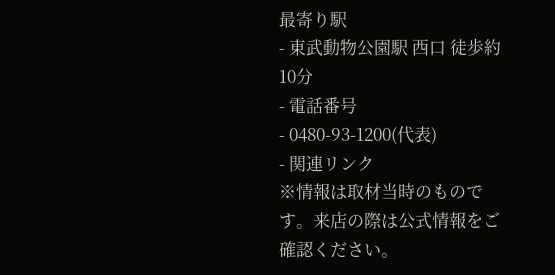最寄り駅
- 東武動物公園駅 西口 徒歩約10分
- 電話番号
- 0480-93-1200(代表)
- 関連リンク
※情報は取材当時のものです。来店の際は公式情報をご確認ください。